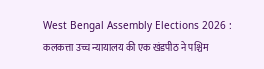West Bengal Assembly Elections 2026 : कलकत्ता उच्च न्यायालय की एक खंडपीठ ने पश्चिम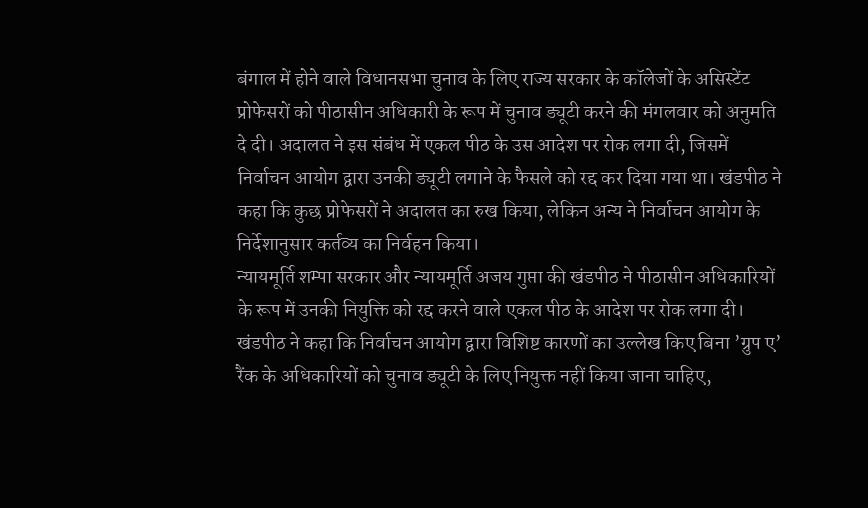बंगाल में होने वाले विधानसभा चुनाव के लिए राज्य सरकार के कॉलेजों के असिस्टेंट प्रोफेसरों को पीठासीन अधिकारी के रूप में चुनाव ड्यूटी करने की मंगलवार को अनुमति दे दी। अदालत ने इस संबंध में एकल पीठ के उस आदेश पर रोक लगा दी, जिसमें निर्वाचन आयोग द्वारा उनकी ड्यूटी लगाने के फैसले को रद्द कर दिया गया था। खंडपीठ ने कहा कि कुछ प्रोफेसरों ने अदालत का रुख किया, लेकिन अन्य ने निर्वाचन आयोग के निर्देशानुसार कर्तव्य का निर्वहन किया।
न्यायमूर्ति शम्पा सरकार और न्यायमूर्ति अजय गुप्ता की खंडपीठ ने पीठासीन अधिकारियों के रूप में उनकी नियुक्ति को रद्द करने वाले एकल पीठ के आदेश पर रोक लगा दी। खंडपीठ ने कहा कि निर्वाचन आयोग द्वारा विशिष्ट कारणों का उल्लेख किए बिना ’ग्रुप ए’ रैंक के अधिकारियों को चुनाव ड्यूटी के लिए नियुक्त नहीं किया जाना चाहिए,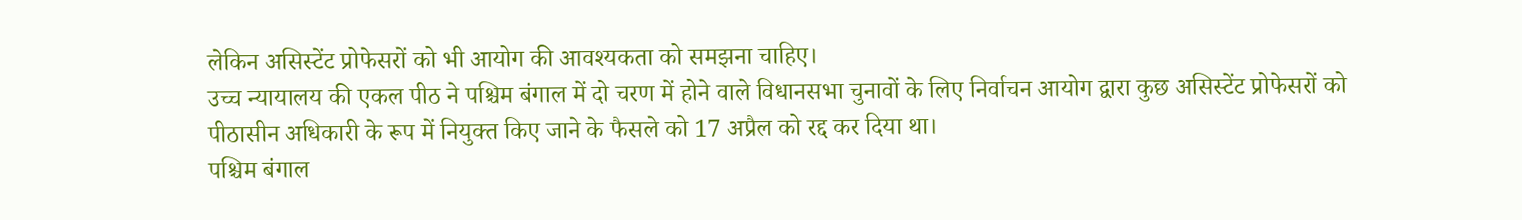लेकिन असिस्टेंट प्रोफेसरों को भी आयोग की आवश्यकता को समझना चाहिए।
उच्च न्यायालय की एकल पीठ ने पश्चिम बंगाल में दो चरण में होने वाले विधानसभा चुनावों के लिए निर्वाचन आयोग द्वारा कुछ असिस्टेंट प्रोफेसरों को पीठासीन अधिकारी के रूप में नियुक्त किए जाने के फैसले को 17 अप्रैल को रद्द कर दिया था।
पश्चिम बंगाल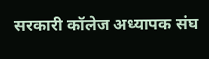सरकारी कॉलेज अध्यापक संघ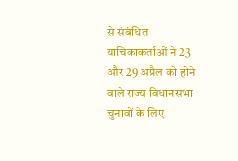से संबंधित याचिकाकर्ताओं ने 23 और 29 अप्रैल को होने वाले राज्य विधानसभा चुनावों के लिए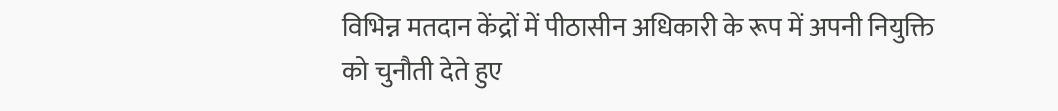विभिन्न मतदान केंद्रों में पीठासीन अधिकारी के रूप में अपनी नियुक्ति को चुनौती देते हुए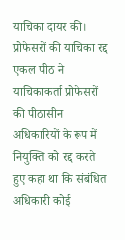याचिका दायर की।
प्रोफेसरों की याचिका रद्द
एकल पीठ ने याचिकाकर्ता प्रोफेसरों की पीठासीन अधिकारियों के रूप में नियुक्ति को रद्द करते हुए कहा था कि संबंधित अधिकारी कोई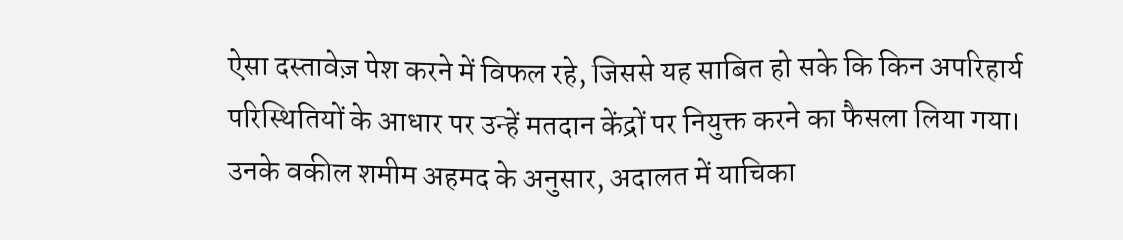ऐसा दस्तावेज़ पेश करने में विफल रहे, जिससे यह साबित हो सके कि किन अपरिहार्य परिस्थितियों के आधार पर उन्हें मतदान केंद्रों पर नियुक्त करने का फैसला लिया गया। उनके वकील शमीम अहमद के अनुसार, अदालत में याचिका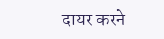दायर करने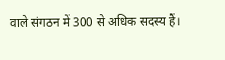वाले संगठन में 300 से अधिक सदस्य हैं।